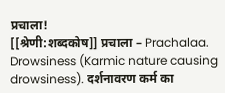प्रचाला!
[[श्रेणी:शब्दकोष]] प्रचाला – Prachalaa. Drowsiness (Karmic nature causing drowsiness). दर्शनावरण कर्म का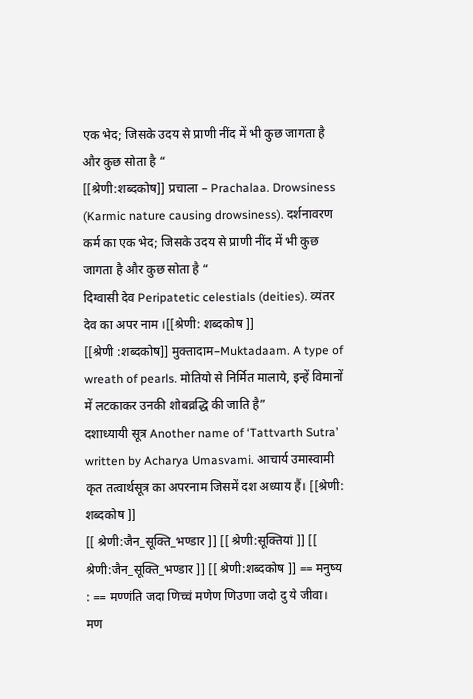एक भेद; जिसके उदय से प्राणी नींद में भी कुछ जागता है और कुछ सोता है “
[[श्रेणी:शब्दकोष]] प्रचाला – Prachalaa. Drowsiness (Karmic nature causing drowsiness). दर्शनावरण कर्म का एक भेद; जिसके उदय से प्राणी नींद में भी कुछ जागता है और कुछ सोता है “
दिग्वासी देव Peripatetic celestials (deities). व्यंतर देव का अपर नाम ।[[श्रेणी: शब्दकोष ]]
[[श्रेणी :शब्दकोष]] मुक्तादाम–Muktadaam. A type of wreath of pearls. मोतियो से निर्मित मालाये, इन्हें विमानों में लटकाकर उनकी शोबव्रद्धि की जाति है”
दशाध्यायी सूत्र Another name of ‘Tattvarth Sutra’ written by Acharya Umasvami. आचार्य उमास्वामी कृत तत्वार्थसूत्र का अपरनाम जिसमें दश अध्याय हैं। [[श्रेणी: शब्दकोष ]]
[[ श्रेणी:जैन_सूक्ति_भण्डार ]] [[ श्रेणी:सूक्तियां ]] [[ श्रेणी:जैन_सूक्ति_भण्डार ]] [[ श्रेणी:शब्दकोष ]] == मनुष्य : == मण्णंति जदा णिच्चं मणेण णिउणा जदो दु ये जीवा। मण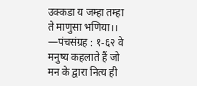उक्कडा य जम्हा तम्हा ते माणुसा भणिया।। —पंचसंग्रह : १-६२ वे मनुष्य कहलाते हैं जो मन के द्वारा नित्य ही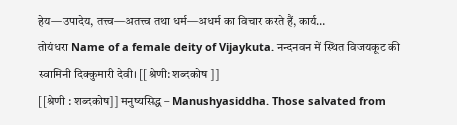हेय—उपादेय, तत्त्व—अतत्त्व तथा धर्म—अधर्म का विचार करते हैं, कार्य…
तोयंधरा Name of a female deity of Vijaykuta. नन्दनवन में स्थित विजयकूट की स्वामिनी दिक्कुमारी देवी। [[श्रेणी: शब्दकोष ]]
[[श्रेणी : शब्दकोष]] मनुष्यसिद्ध – Manushyasiddha. Those salvated from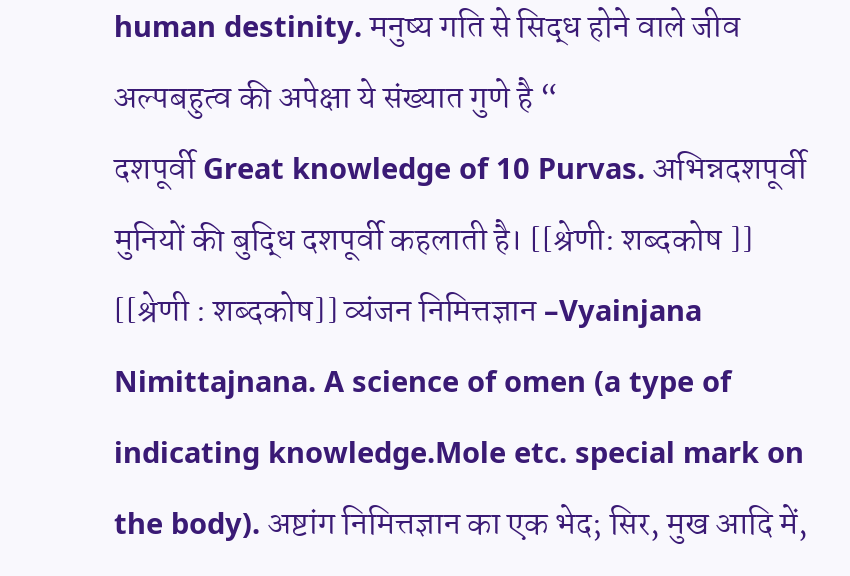human destinity. मनुष्य गति से सिद्ध होने वाले जीव अल्पबहुत्व की अपेक्षा ये संख्यात गुणे है “
दशपूर्वी Great knowledge of 10 Purvas. अभिन्नदशपूर्वी मुनियों की बुद्धि दशपूर्वी कहलाती है। [[श्रेणी: शब्दकोष ]]
[[श्रेणी : शब्दकोष]] व्यंजन निमित्तज्ञान –Vyainjana Nimittajnana. A science of omen (a type of indicating knowledge.Mole etc. special mark on the body). अष्टांग निमित्तज्ञान का एक भेद; सिर, मुख आदि में,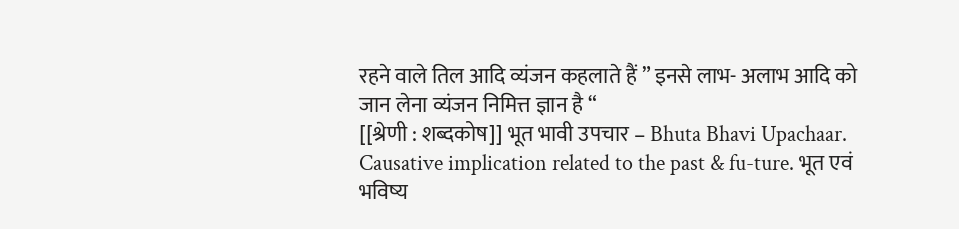रहने वाले तिल आदि व्यंजन कहलाते हैं ” इनसे लाभ- अलाभ आदि को जान लेना व्यंजन निमित्त ज्ञान है “
[[श्रेणी : शब्दकोष]] भूत भावी उपचार – Bhuta Bhavi Upachaar. Causative implication related to the past & fu-ture. भूत एवं भविष्य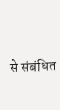से संबंधित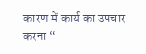कारण में कार्य का उपचार करना “